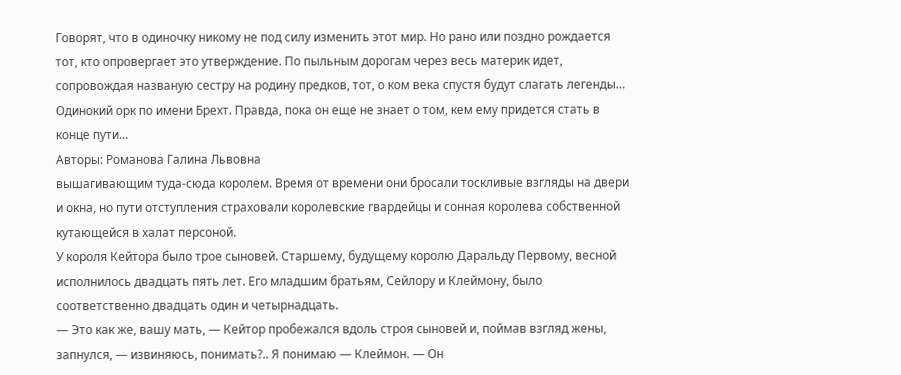Говорят, что в одиночку никому не под силу изменить этот мир. Но рано или поздно рождается тот, кто опровергает это утверждение. По пыльным дорогам через весь материк идет, сопровождая названую сестру на родину предков, тот, о ком века спустя будут слагать легенды… Одинокий орк по имени Брехт. Правда, пока он еще не знает о том, кем ему придется стать в конце пути…
Авторы: Романова Галина Львовна
вышагивающим туда-сюда королем. Время от времени они бросали тоскливые взгляды на двери и окна, но пути отступления страховали королевские гвардейцы и сонная королева собственной кутающейся в халат персоной.
У короля Кейтора было трое сыновей. Старшему, будущему королю Даральду Первому, весной исполнилось двадцать пять лет. Его младшим братьям, Сейлору и Клеймону, было соответственно двадцать один и четырнадцать.
— Это как же, вашу мать, — Кейтор пробежался вдоль строя сыновей и, поймав взгляд жены, запнулся, — извиняюсь, понимать?.. Я понимаю — Клеймон. — Он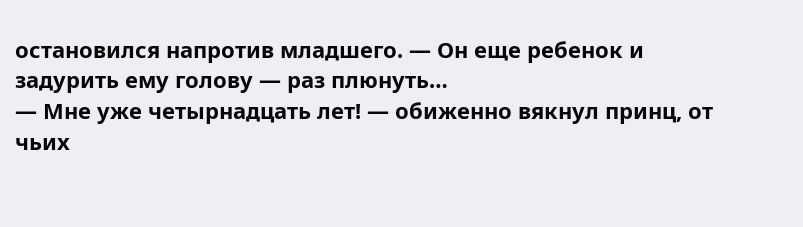остановился напротив младшего. — Он еще ребенок и задурить ему голову — раз плюнуть…
— Мне уже четырнадцать лет! — обиженно вякнул принц, от чьих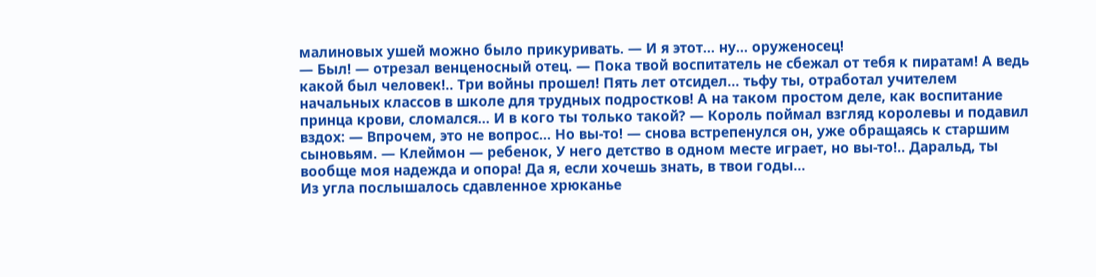малиновых ушей можно было прикуривать. — И я этот… ну… оруженосец!
— Был! — отрезал венценосный отец. — Пока твой воспитатель не сбежал от тебя к пиратам! А ведь какой был человек!.. Три войны прошел! Пять лет отсидел… тьфу ты, отработал учителем начальных классов в школе для трудных подростков! А на таком простом деле, как воспитание принца крови, сломался… И в кого ты только такой? — Король поймал взгляд королевы и подавил вздох: — Впрочем, это не вопрос… Но вы-то! — снова встрепенулся он, уже обращаясь к старшим сыновьям. — Клеймон — ребенок, У него детство в одном месте играет, но вы-то!.. Даральд, ты вообще моя надежда и опора! Да я, если хочешь знать, в твои годы…
Из угла послышалось сдавленное хрюканье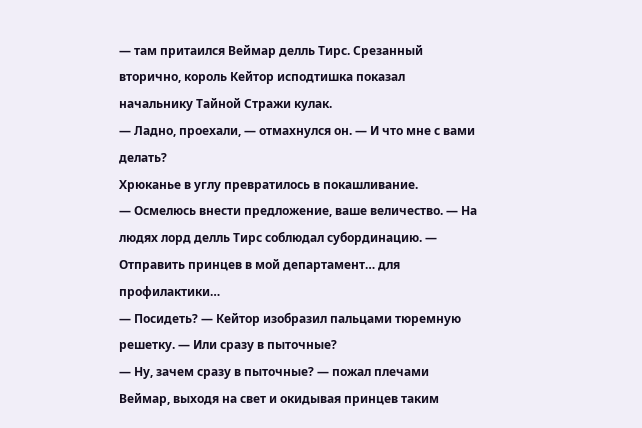— там притаился Веймар делль Тирс. Срезанный вторично, король Кейтор исподтишка показал начальнику Тайной Стражи кулак.
— Ладно, проехали, — отмахнулся он. — И что мне с вами делать?
Хрюканье в углу превратилось в покашливание.
— Осмелюсь внести предложение, ваше величество. — На людях лорд делль Тирс соблюдал субординацию. — Отправить принцев в мой департамент… для профилактики…
— Посидеть? — Кейтор изобразил пальцами тюремную решетку. — Или сразу в пыточные?
— Ну, зачем сразу в пыточные? — пожал плечами Веймар, выходя на свет и окидывая принцев таким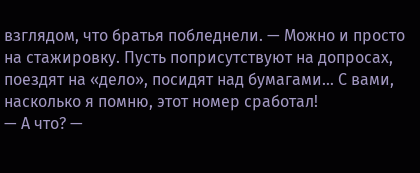взглядом, что братья побледнели. — Можно и просто на стажировку. Пусть поприсутствуют на допросах, поездят на «дело», посидят над бумагами… С вами, насколько я помню, этот номер сработал!
— А что? —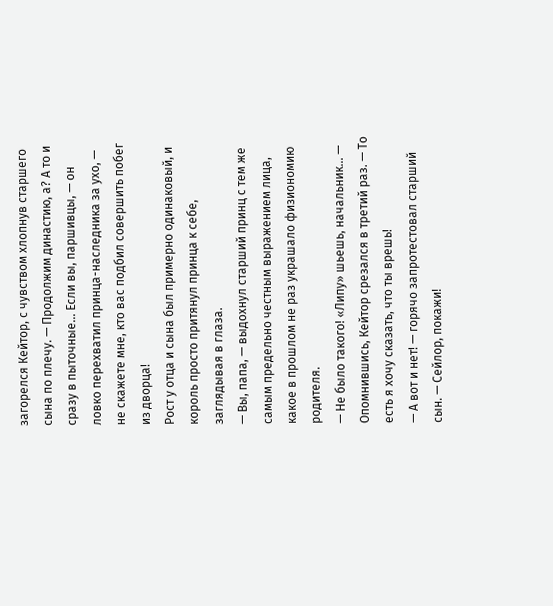загорелся Кейтор, с чувством хлопнув старшего сына по плечу. — Продолжим династию, а? А то и сразу в пыточные… Если вы, паршивцы, — он ловко перехватил принца-наследника за ухо, — не скажете мне, кто вас подбил совершить побег из дворца!
Рост у отца и сына был примерно одинаковый, и король просто притянул принца к себе, заглядывая в глаза.
— Вы, папа, — выдохнул старший принц с тем же самым предельно честным выражением лица, какое в прошлом не раз украшало физиономию родителя.
— Не было такого! «Липу» шьешь, начальник… — Опомнившись, Кейтор срезался в третий раз. — То есть я хочу сказать, что ты врешь!
— А вот и нет! — горячо запротестовал старший сын. — Сейлор, покажи!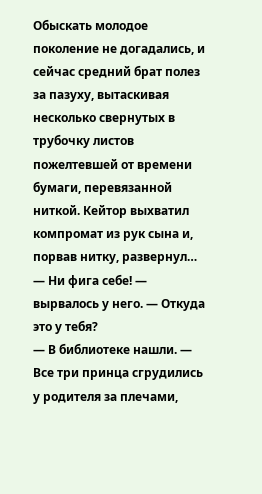Обыскать молодое поколение не догадались, и сейчас средний брат полез за пазуху, вытаскивая несколько свернутых в трубочку листов пожелтевшей от времени бумаги, перевязанной ниткой. Кейтор выхватил компромат из рук сына и, порвав нитку, развернул…
— Ни фига себе! — вырвалось у него. — Откуда это у тебя?
— В библиотеке нашли. — Все три принца сгрудились у родителя за плечами,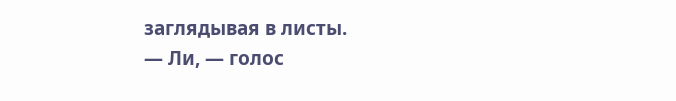заглядывая в листы.
— Ли, — голос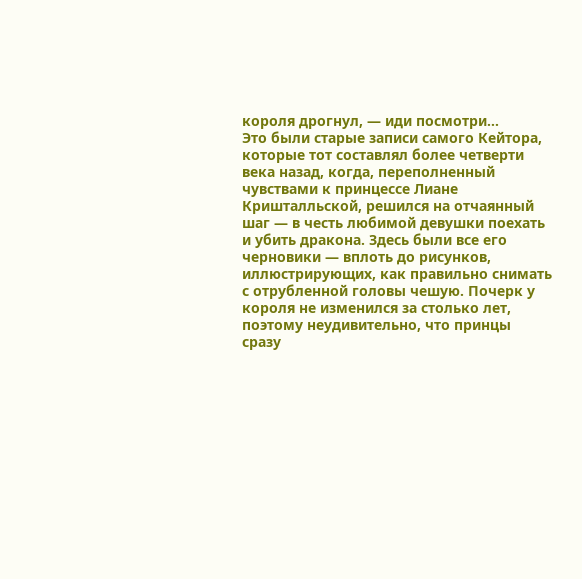короля дрогнул, — иди посмотри…
Это были старые записи самого Кейтора, которые тот составлял более четверти века назад, когда, переполненный чувствами к принцессе Лиане Кришталльской, решился на отчаянный шаг — в честь любимой девушки поехать и убить дракона. Здесь были все его черновики — вплоть до рисунков, иллюстрирующих, как правильно снимать с отрубленной головы чешую. Почерк у короля не изменился за столько лет, поэтому неудивительно, что принцы сразу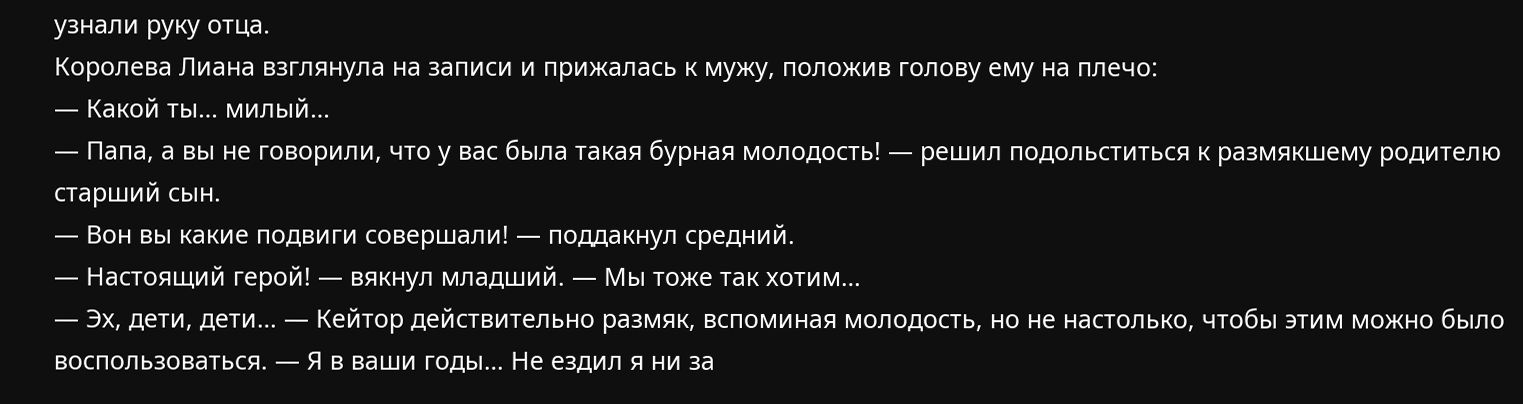узнали руку отца.
Королева Лиана взглянула на записи и прижалась к мужу, положив голову ему на плечо:
— Какой ты… милый…
— Папа, а вы не говорили, что у вас была такая бурная молодость! — решил подольститься к размякшему родителю старший сын.
— Вон вы какие подвиги совершали! — поддакнул средний.
— Настоящий герой! — вякнул младший. — Мы тоже так хотим…
— Эх, дети, дети… — Кейтор действительно размяк, вспоминая молодость, но не настолько, чтобы этим можно было воспользоваться. — Я в ваши годы… Не ездил я ни за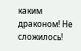каким драконом! Не сложилось!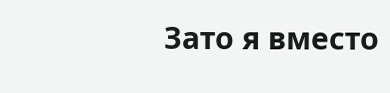Зато я вместо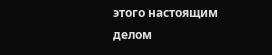этого настоящим делом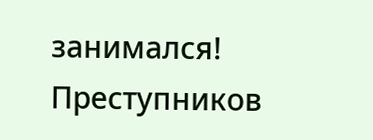занимался! Преступников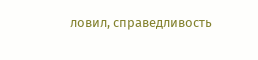ловил, справедливость